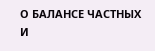О БАЛАНСЕ ЧАСТНЫХ И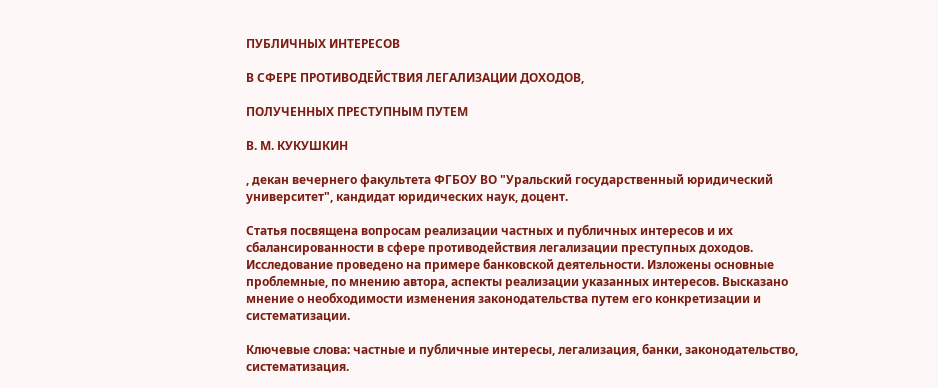ПУБЛИЧНЫХ ИНТЕРЕСОВ

В СФЕРЕ ПРОТИВОДЕЙСТВИЯ ЛЕГАЛИЗАЦИИ ДОХОДОВ,

ПОЛУЧЕННЫХ ПРЕСТУПНЫМ ПУТЕМ

В. М. КУКУШКИН

, декан вечернего факультета ФГБОУ ВО "Уральский государственный юридический университет", кандидат юридических наук, доцент.

Статья посвящена вопросам реализации частных и публичных интересов и их сбалансированности в сфере противодействия легализации преступных доходов. Исследование проведено на примере банковской деятельности. Изложены основные проблемные, по мнению автора, аспекты реализации указанных интересов. Высказано мнение о необходимости изменения законодательства путем его конкретизации и систематизации.

Ключевые слова: частные и публичные интересы, легализация, банки, законодательство, систематизация.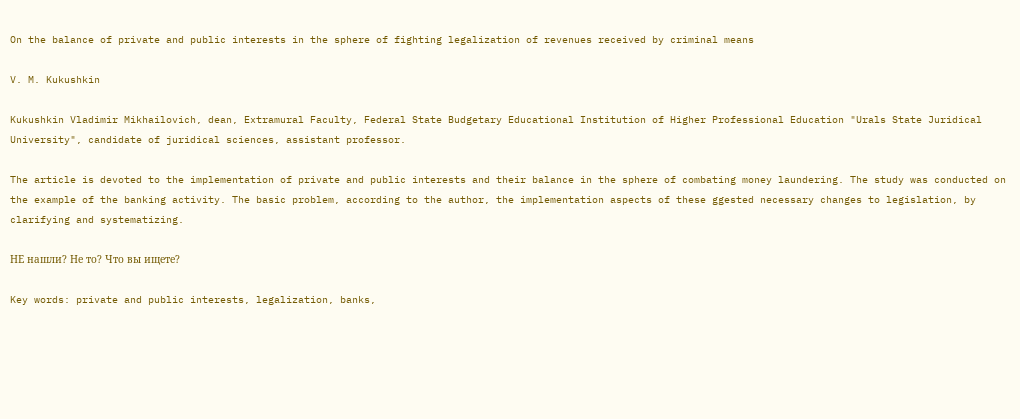On the balance of private and public interests in the sphere of fighting legalization of revenues received by criminal means

V. M. Kukushkin

Kukushkin Vladimir Mikhailovich, dean, Extramural Faculty, Federal State Budgetary Educational Institution of Higher Professional Education "Urals State Juridical University", candidate of juridical sciences, assistant professor.

The article is devoted to the implementation of private and public interests and their balance in the sphere of combating money laundering. The study was conducted on the example of the banking activity. The basic problem, according to the author, the implementation aspects of these ggested necessary changes to legislation, by clarifying and systematizing.

НЕ нашли? Не то? Что вы ищете?

Key words: private and public interests, legalization, banks,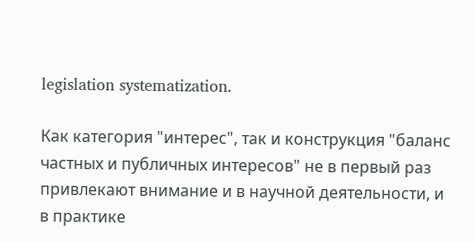legislation systematization.

Как категория "интерес", так и конструкция "баланс частных и публичных интересов" не в первый раз привлекают внимание и в научной деятельности, и в практике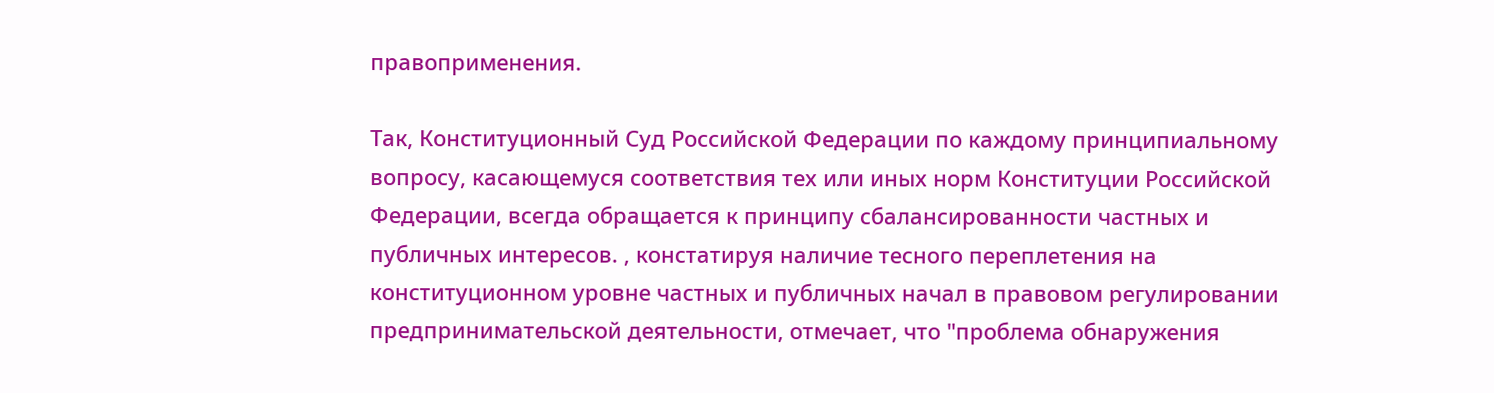правоприменения.

Так, Конституционный Суд Российской Федерации по каждому принципиальному вопросу, касающемуся соответствия тех или иных норм Конституции Российской Федерации, всегда обращается к принципу сбалансированности частных и публичных интересов. , констатируя наличие тесного переплетения на конституционном уровне частных и публичных начал в правовом регулировании предпринимательской деятельности, отмечает, что "проблема обнаружения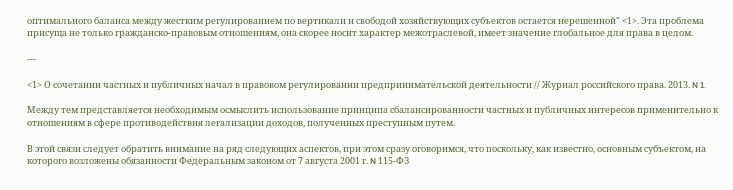оптимального баланса между жестким регулированием по вертикали и свободой хозяйствующих субъектов остается нерешенной" <1>. Эта проблема присуща не только гражданско-правовым отношениям, она скорее носит характер межотраслевой, имеет значение глобальное для права в целом.

---

<1> О сочетании частных и публичных начал в правовом регулировании предпринимательской деятельности // Журнал российского права. 2013. N 1.

Между тем представляется необходимым осмыслить использование принципа сбалансированности частных и публичных интересов применительно к отношениям в сфере противодействия легализации доходов, полученных преступным путем.

В этой связи следует обратить внимание на ряд следующих аспектов, при этом сразу оговоримся, что поскольку, как известно, основным субъектом, на которого возложены обязанности Федеральным законом от 7 августа 2001 г. N 115-ФЗ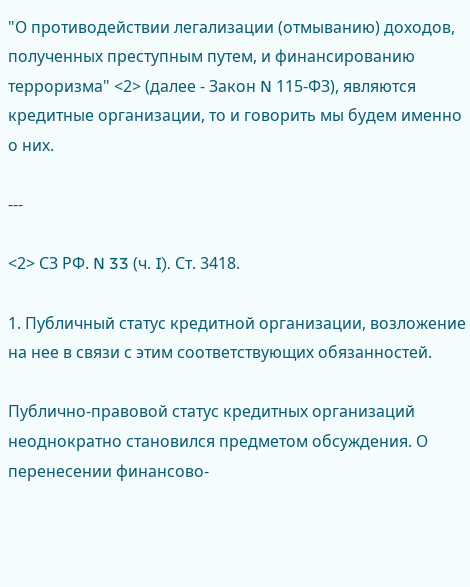"О противодействии легализации (отмыванию) доходов, полученных преступным путем, и финансированию терроризма" <2> (далее - Закон N 115-ФЗ), являются кредитные организации, то и говорить мы будем именно о них.

---

<2> СЗ РФ. N 33 (ч. I). Ст. 3418.

1. Публичный статус кредитной организации, возложение на нее в связи с этим соответствующих обязанностей.

Публично-правовой статус кредитных организаций неоднократно становился предметом обсуждения. О перенесении финансово-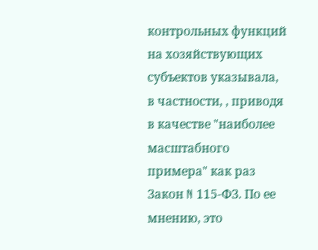контрольных функций на хозяйствующих субъектов указывала, в частности, , приводя в качестве "наиболее масштабного примера" как раз Закон N 115-ФЗ. По ее мнению, это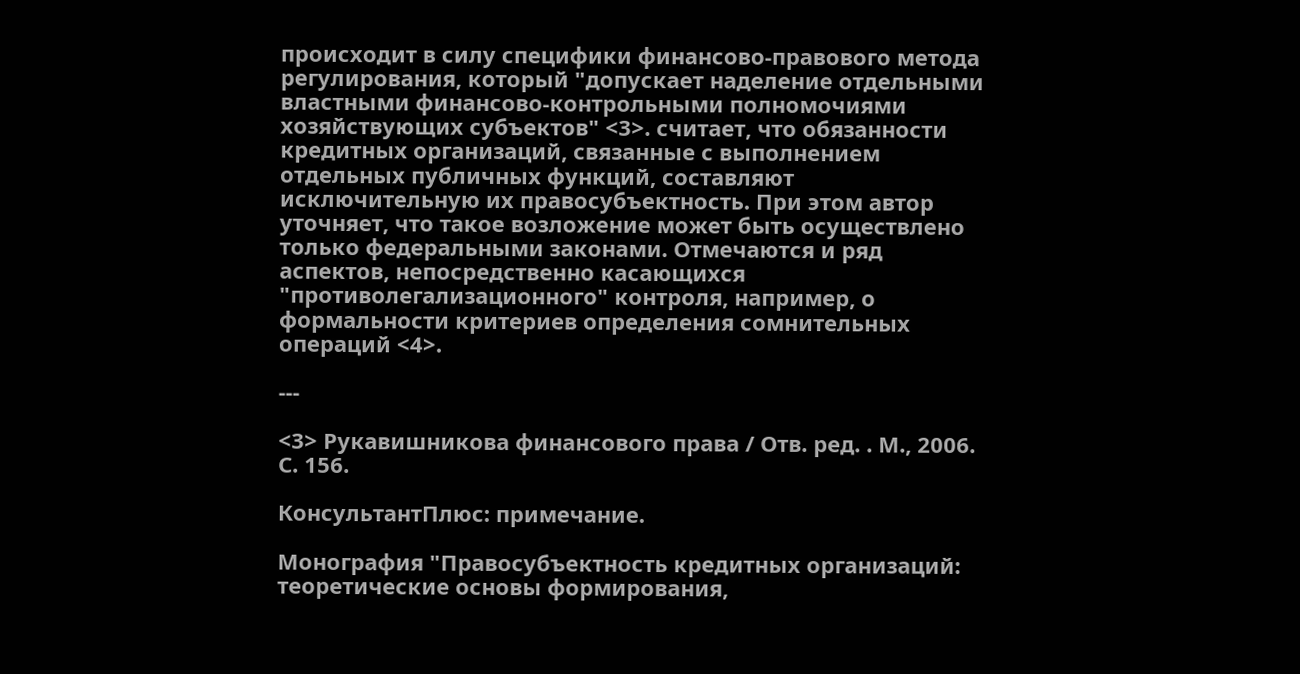происходит в силу специфики финансово-правового метода регулирования, который "допускает наделение отдельными властными финансово-контрольными полномочиями хозяйствующих субъектов" <3>. считает, что обязанности кредитных организаций, связанные с выполнением отдельных публичных функций, составляют исключительную их правосубъектность. При этом автор уточняет, что такое возложение может быть осуществлено только федеральными законами. Отмечаются и ряд аспектов, непосредственно касающихся "противолегализационного" контроля, например, о формальности критериев определения сомнительных операций <4>.

---

<3> Рукавишникова финансового права / Отв. ред. . М., 2006. С. 156.

КонсультантПлюс: примечание.

Монография "Правосубъектность кредитных организаций: теоретические основы формирования,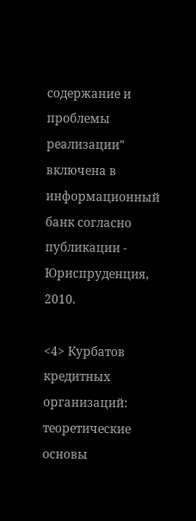содержание и проблемы реализации" включена в информационный банк согласно публикации - Юриспруденция, 2010.

<4> Курбатов кредитных организаций: теоретические основы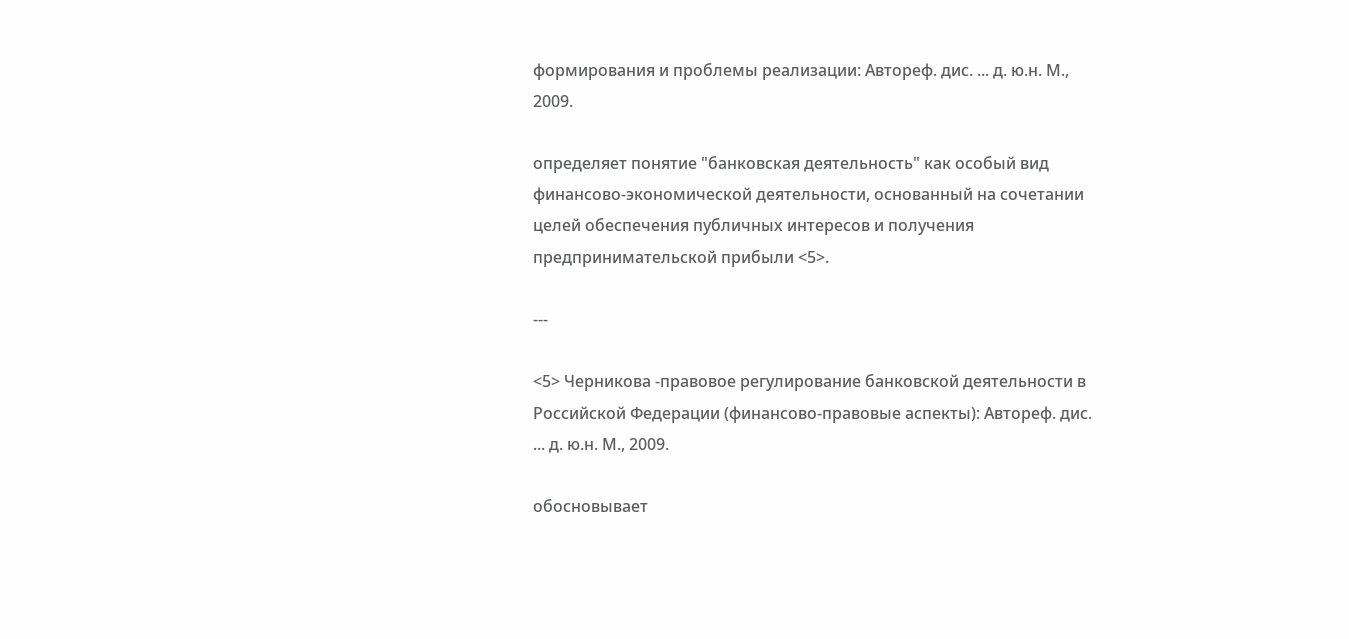формирования и проблемы реализации: Автореф. дис. ... д. ю.н. М., 2009.

определяет понятие "банковская деятельность" как особый вид финансово-экономической деятельности, основанный на сочетании целей обеспечения публичных интересов и получения предпринимательской прибыли <5>.

---

<5> Черникова -правовое регулирование банковской деятельности в Российской Федерации (финансово-правовые аспекты): Автореф. дис. ... д. ю.н. М., 2009.

обосновывает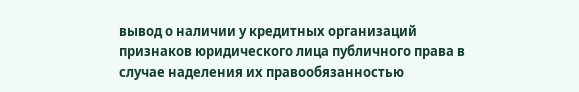вывод о наличии у кредитных организаций признаков юридического лица публичного права в случае наделения их правообязанностью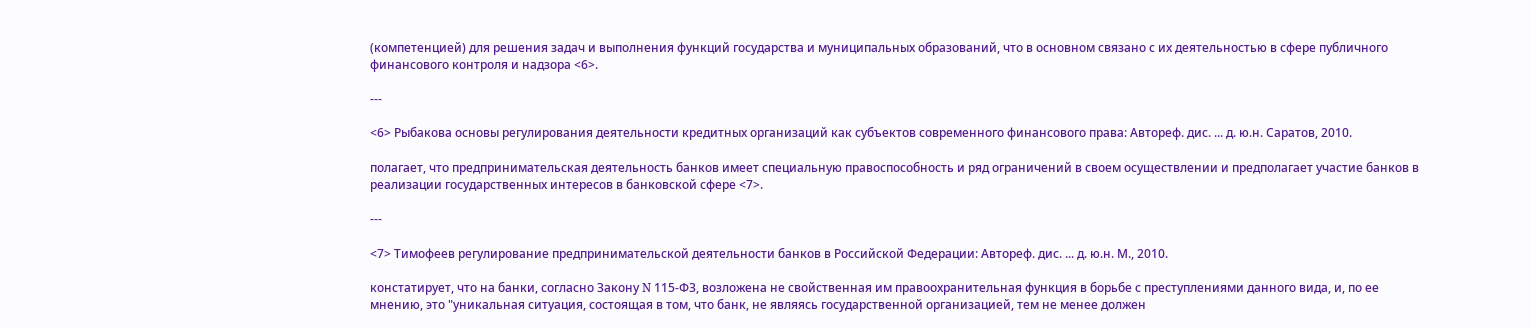(компетенцией) для решения задач и выполнения функций государства и муниципальных образований, что в основном связано с их деятельностью в сфере публичного финансового контроля и надзора <6>.

---

<6> Рыбакова основы регулирования деятельности кредитных организаций как субъектов современного финансового права: Автореф. дис. ... д. ю.н. Саратов, 2010.

полагает, что предпринимательская деятельность банков имеет специальную правоспособность и ряд ограничений в своем осуществлении и предполагает участие банков в реализации государственных интересов в банковской сфере <7>.

---

<7> Тимофеев регулирование предпринимательской деятельности банков в Российской Федерации: Автореф. дис. ... д. ю.н. М., 2010.

констатирует, что на банки, согласно Закону N 115-ФЗ, возложена не свойственная им правоохранительная функция в борьбе с преступлениями данного вида, и, по ее мнению, это "уникальная ситуация, состоящая в том, что банк, не являясь государственной организацией, тем не менее должен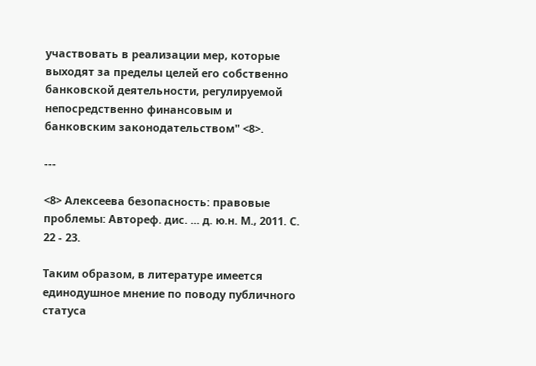участвовать в реализации мер, которые выходят за пределы целей его собственно банковской деятельности, регулируемой непосредственно финансовым и банковским законодательством" <8>.

---

<8> Алексеева безопасность: правовые проблемы: Автореф. дис. ... д. ю.н. М., 2011. С. 22 - 23.

Таким образом, в литературе имеется единодушное мнение по поводу публичного статуса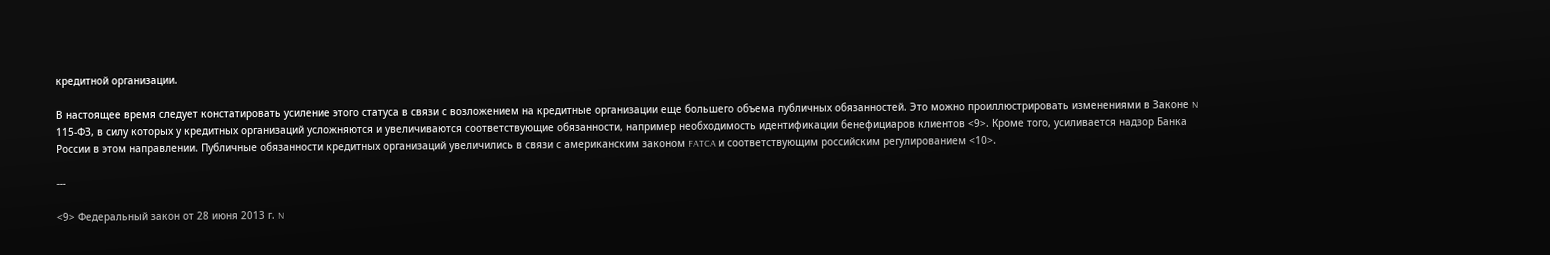кредитной организации.

В настоящее время следует констатировать усиление этого статуса в связи с возложением на кредитные организации еще большего объема публичных обязанностей. Это можно проиллюстрировать изменениями в Законе N 115-ФЗ, в силу которых у кредитных организаций усложняются и увеличиваются соответствующие обязанности, например необходимость идентификации бенефициаров клиентов <9>. Кроме того, усиливается надзор Банка России в этом направлении. Публичные обязанности кредитных организаций увеличились в связи с американским законом FATCA и соответствующим российским регулированием <10>.

---

<9> Федеральный закон от 28 июня 2013 г. N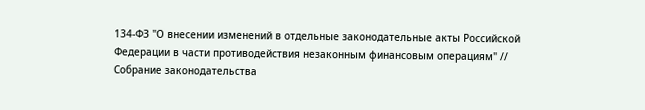134-ФЗ "О внесении изменений в отдельные законодательные акты Российской Федерации в части противодействия незаконным финансовым операциям" // Собрание законодательства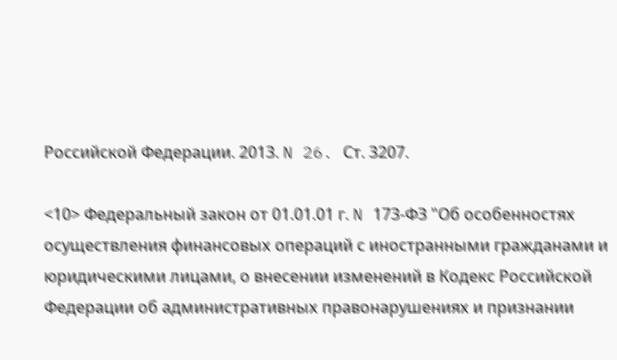Российской Федерации. 2013. N 26. Ст. 3207.

<10> Федеральный закон от 01.01.01 г. N 173-ФЗ "Об особенностях осуществления финансовых операций с иностранными гражданами и юридическими лицами, о внесении изменений в Кодекс Российской Федерации об административных правонарушениях и признании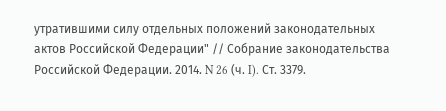утратившими силу отдельных положений законодательных актов Российской Федерации" // Собрание законодательства Российской Федерации. 2014. N 26 (ч. I). Ст. 3379.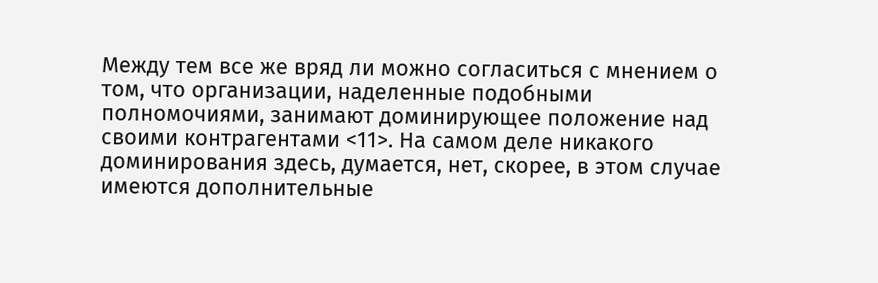Между тем все же вряд ли можно согласиться с мнением о том, что организации, наделенные подобными полномочиями, занимают доминирующее положение над своими контрагентами <11>. На самом деле никакого доминирования здесь, думается, нет, скорее, в этом случае имеются дополнительные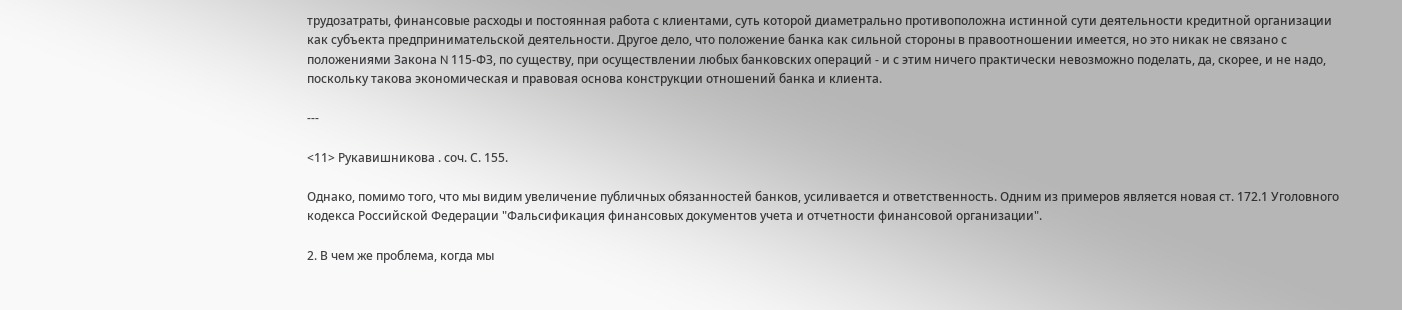трудозатраты, финансовые расходы и постоянная работа с клиентами, суть которой диаметрально противоположна истинной сути деятельности кредитной организации как субъекта предпринимательской деятельности. Другое дело, что положение банка как сильной стороны в правоотношении имеется, но это никак не связано с положениями Закона N 115-ФЗ, по существу, при осуществлении любых банковских операций - и с этим ничего практически невозможно поделать, да, скорее, и не надо, поскольку такова экономическая и правовая основа конструкции отношений банка и клиента.

---

<11> Рукавишникова . соч. С. 155.

Однако, помимо того, что мы видим увеличение публичных обязанностей банков, усиливается и ответственность. Одним из примеров является новая ст. 172.1 Уголовного кодекса Российской Федерации "Фальсификация финансовых документов учета и отчетности финансовой организации".

2. В чем же проблема, когда мы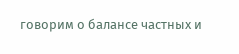говорим о балансе частных и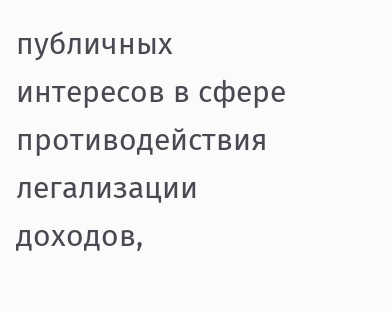публичных интересов в сфере противодействия легализации доходов,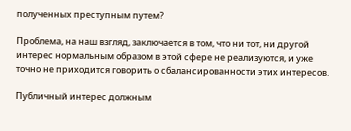полученных преступным путем?

Проблема, на наш взгляд, заключается в том, что ни тот, ни другой интерес нормальным образом в этой сфере не реализуются, и уже точно не приходится говорить о сбалансированности этих интересов.

Публичный интерес должным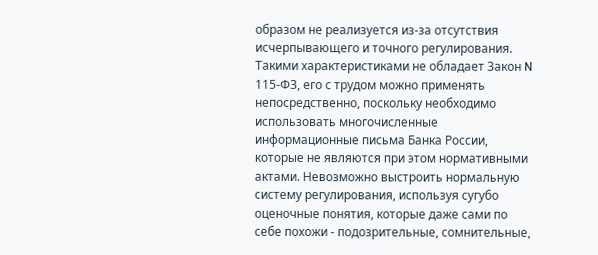образом не реализуется из-за отсутствия исчерпывающего и точного регулирования. Такими характеристиками не обладает Закон N 115-ФЗ, его с трудом можно применять непосредственно, поскольку необходимо использовать многочисленные информационные письма Банка России, которые не являются при этом нормативными актами. Невозможно выстроить нормальную систему регулирования, используя сугубо оценочные понятия, которые даже сами по себе похожи - подозрительные, сомнительные,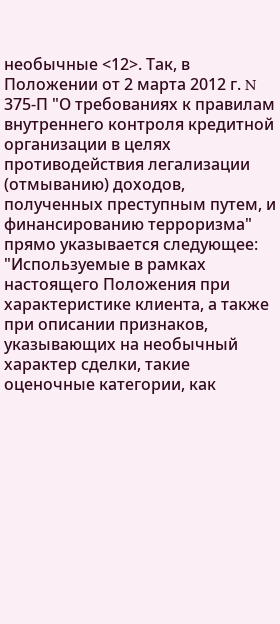необычные <12>. Так, в Положении от 2 марта 2012 г. N 375-П "О требованиях к правилам внутреннего контроля кредитной организации в целях противодействия легализации (отмыванию) доходов, полученных преступным путем, и финансированию терроризма" прямо указывается следующее: "Используемые в рамках настоящего Положения при характеристике клиента, а также при описании признаков, указывающих на необычный характер сделки, такие оценочные категории, как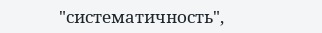"систематичность",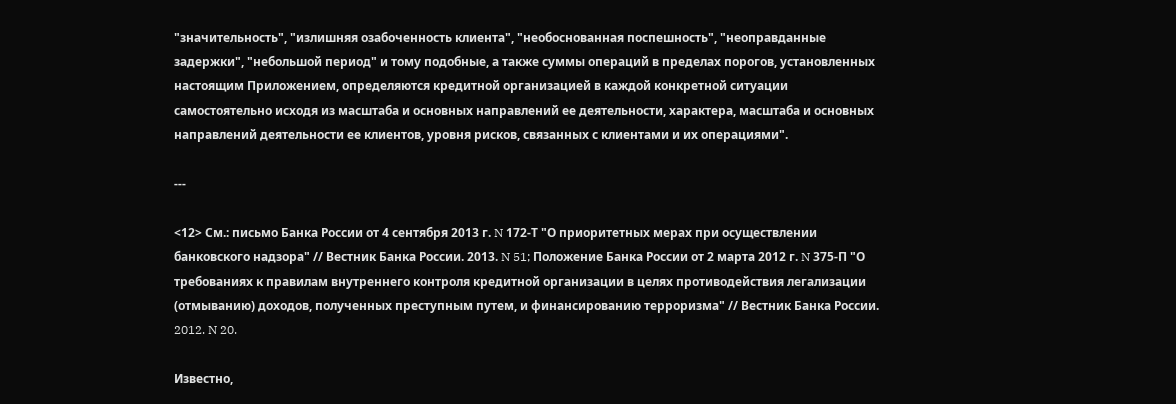"значительность", "излишняя озабоченность клиента", "необоснованная поспешность", "неоправданные задержки", "небольшой период" и тому подобные, а также суммы операций в пределах порогов, установленных настоящим Приложением, определяются кредитной организацией в каждой конкретной ситуации самостоятельно исходя из масштаба и основных направлений ее деятельности, характера, масштаба и основных направлений деятельности ее клиентов, уровня рисков, связанных с клиентами и их операциями".

---

<12> См.: письмо Банка России от 4 сентября 2013 г. N 172-Т "О приоритетных мерах при осуществлении банковского надзора" // Вестник Банка России. 2013. N 51; Положение Банка России от 2 марта 2012 г. N 375-П "О требованиях к правилам внутреннего контроля кредитной организации в целях противодействия легализации (отмыванию) доходов, полученных преступным путем, и финансированию терроризма" // Вестник Банка России. 2012. N 20.

Известно,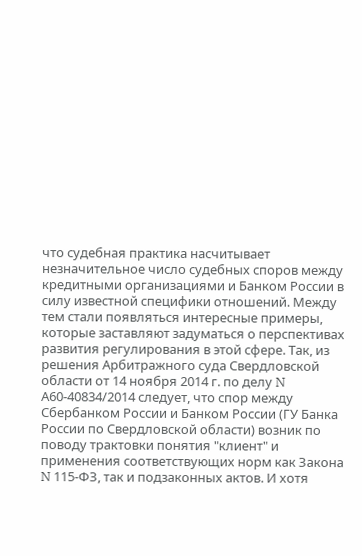что судебная практика насчитывает незначительное число судебных споров между кредитными организациями и Банком России в силу известной специфики отношений. Между тем стали появляться интересные примеры, которые заставляют задуматься о перспективах развития регулирования в этой сфере. Так, из решения Арбитражного суда Свердловской области от 14 ноября 2014 г. по делу N А60-40834/2014 следует, что спор между Сбербанком России и Банком России (ГУ Банка России по Свердловской области) возник по поводу трактовки понятия "клиент" и применения соответствующих норм как Закона N 115-ФЗ, так и подзаконных актов. И хотя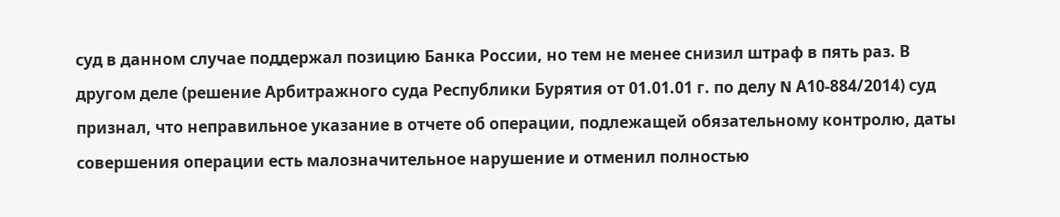суд в данном случае поддержал позицию Банка России, но тем не менее снизил штраф в пять раз. В другом деле (решение Арбитражного суда Республики Бурятия от 01.01.01 г. по делу N А10-884/2014) суд признал, что неправильное указание в отчете об операции, подлежащей обязательному контролю, даты совершения операции есть малозначительное нарушение и отменил полностью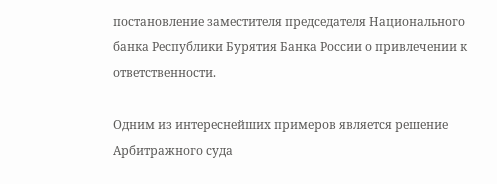постановление заместителя председателя Национального банка Республики Бурятия Банка России о привлечении к ответственности.

Одним из интереснейших примеров является решение Арбитражного суда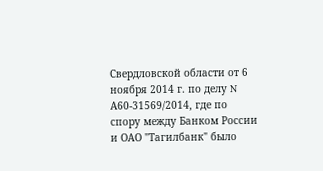Свердловской области от 6 ноября 2014 г. по делу N А60-31569/2014, где по спору между Банком России и ОАО "Тагилбанк" было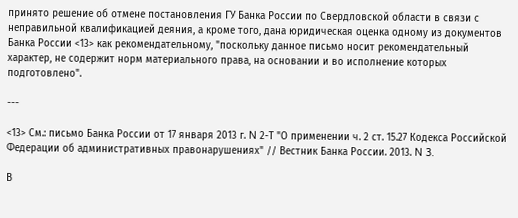принято решение об отмене постановления ГУ Банка России по Свердловской области в связи с неправильной квалификацией деяния, а кроме того, дана юридическая оценка одному из документов Банка России <13> как рекомендательному, "поскольку данное письмо носит рекомендательный характер, не содержит норм материального права, на основании и во исполнение которых подготовлено".

---

<13> См.: письмо Банка России от 17 января 2013 г. N 2-Т "О применении ч. 2 ст. 15.27 Кодекса Российской Федерации об административных правонарушениях" // Вестник Банка России. 2013. N 3.

В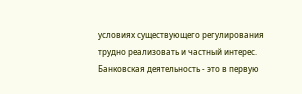условиях существующего регулирования трудно реализовать и частный интерес. Банковская деятельность - это в первую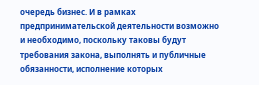очередь бизнес. И в рамках предпринимательской деятельности возможно и необходимо, поскольку таковы будут требования закона, выполнять и публичные обязанности, исполнение которых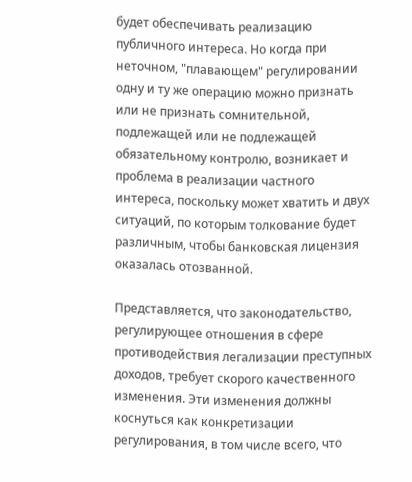будет обеспечивать реализацию публичного интереса. Но когда при неточном, "плавающем" регулировании одну и ту же операцию можно признать или не признать сомнительной, подлежащей или не подлежащей обязательному контролю, возникает и проблема в реализации частного интереса, поскольку может хватить и двух ситуаций, по которым толкование будет различным, чтобы банковская лицензия оказалась отозванной.

Представляется, что законодательство, регулирующее отношения в сфере противодействия легализации преступных доходов, требует скорого качественного изменения. Эти изменения должны коснуться как конкретизации регулирования, в том числе всего, что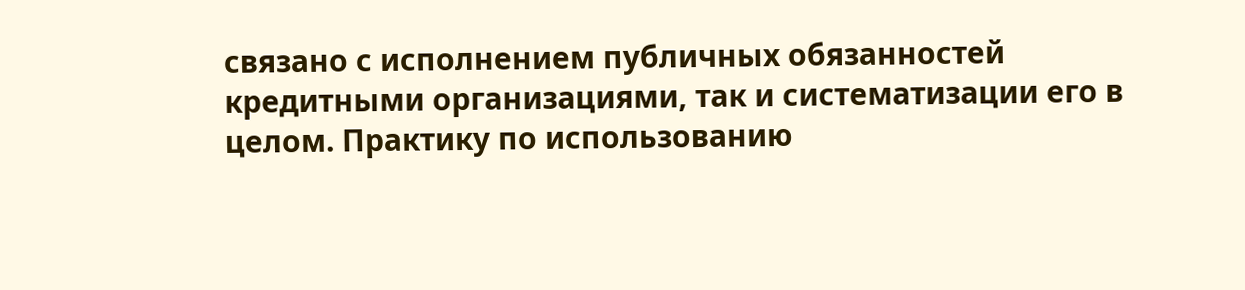связано с исполнением публичных обязанностей кредитными организациями, так и систематизации его в целом. Практику по использованию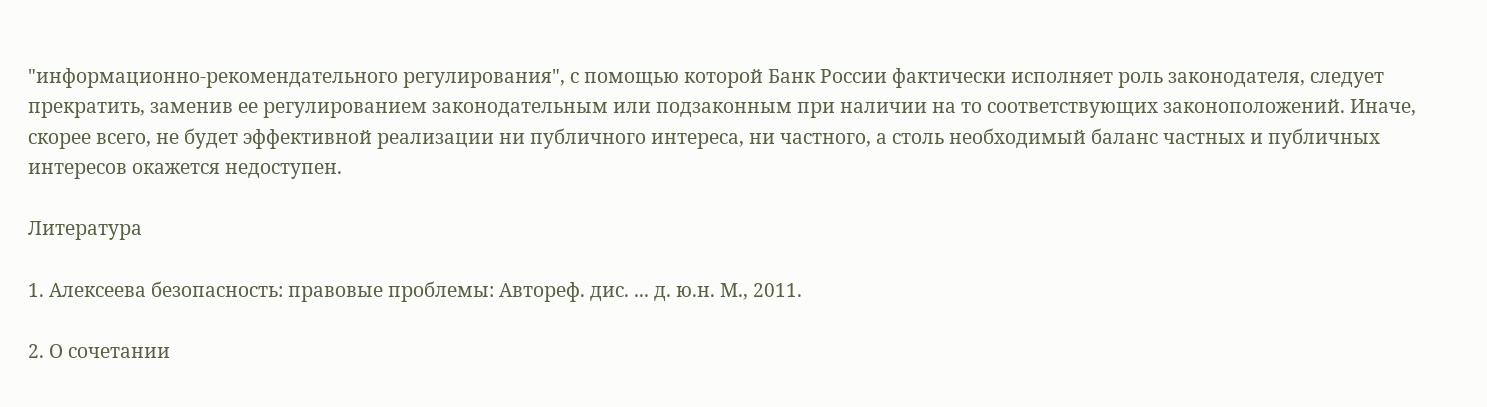"информационно-рекомендательного регулирования", с помощью которой Банк России фактически исполняет роль законодателя, следует прекратить, заменив ее регулированием законодательным или подзаконным при наличии на то соответствующих законоположений. Иначе, скорее всего, не будет эффективной реализации ни публичного интереса, ни частного, а столь необходимый баланс частных и публичных интересов окажется недоступен.

Литература

1. Алексеева безопасность: правовые проблемы: Автореф. дис. ... д. ю.н. М., 2011.

2. О сочетании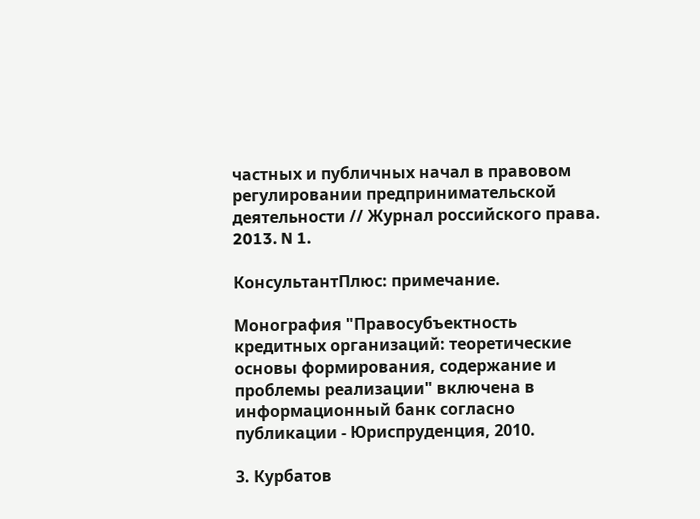частных и публичных начал в правовом регулировании предпринимательской деятельности // Журнал российского права. 2013. N 1.

КонсультантПлюс: примечание.

Монография "Правосубъектность кредитных организаций: теоретические основы формирования, содержание и проблемы реализации" включена в информационный банк согласно публикации - Юриспруденция, 2010.

3. Курбатов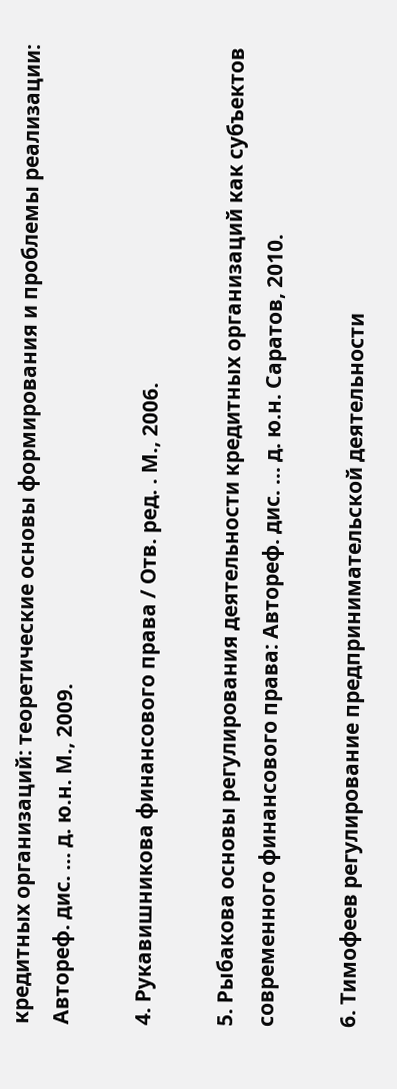кредитных организаций: теоретические основы формирования и проблемы реализации: Автореф. дис. ... д. ю.н. М., 2009.

4. Рукавишникова финансового права / Отв. ред. . М., 2006.

5. Рыбакова основы регулирования деятельности кредитных организаций как субъектов современного финансового права: Автореф. дис. ... д. ю.н. Саратов, 2010.

6. Тимофеев регулирование предпринимательской деятельности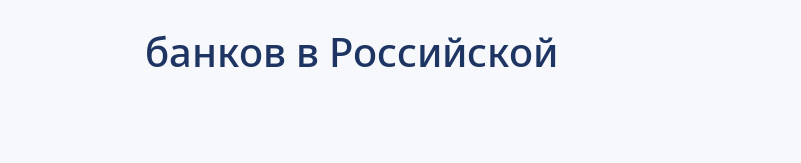банков в Российской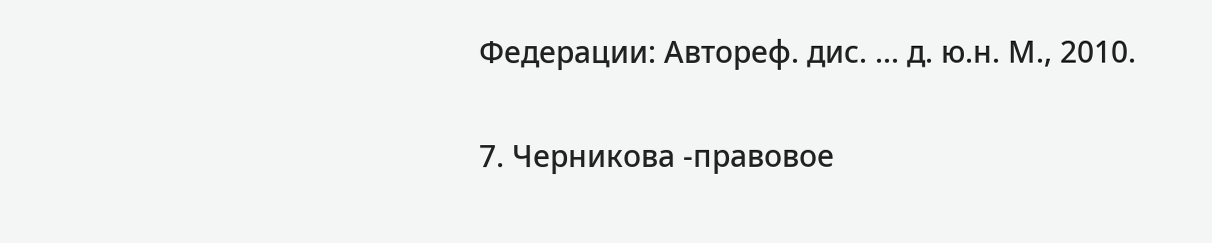Федерации: Автореф. дис. ... д. ю.н. М., 2010.

7. Черникова -правовое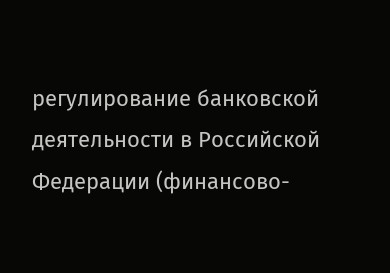регулирование банковской деятельности в Российской Федерации (финансово-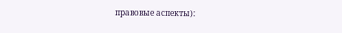правовые аспекты):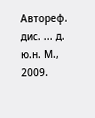Автореф. дис. ... д. ю.н. М., 2009.